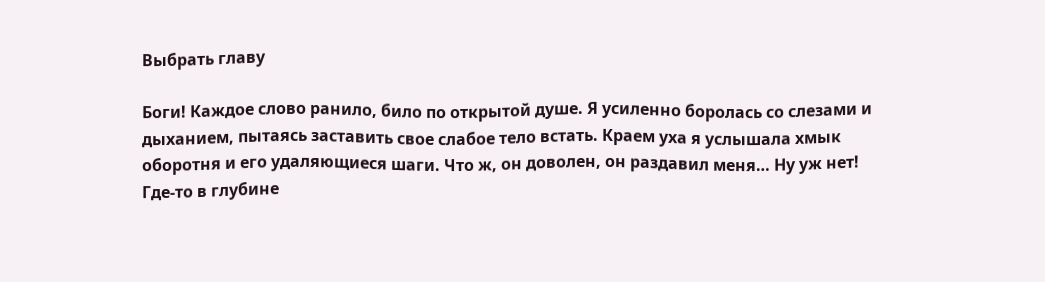Выбрать главу

Боги! Каждое слово ранило, било по открытой душе. Я усиленно боролась со слезами и дыханием, пытаясь заставить свое слабое тело встать. Краем уха я услышала хмык оборотня и его удаляющиеся шаги. Что ж, он доволен, он раздавил меня… Ну уж нет! Где-то в глубине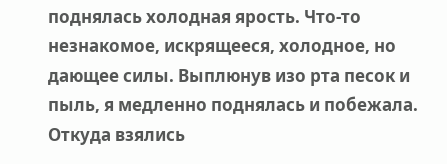поднялась холодная ярость. Что-то незнакомое, искрящееся, холодное, но дающее силы. Выплюнув изо рта песок и пыль, я медленно поднялась и побежала. Откуда взялись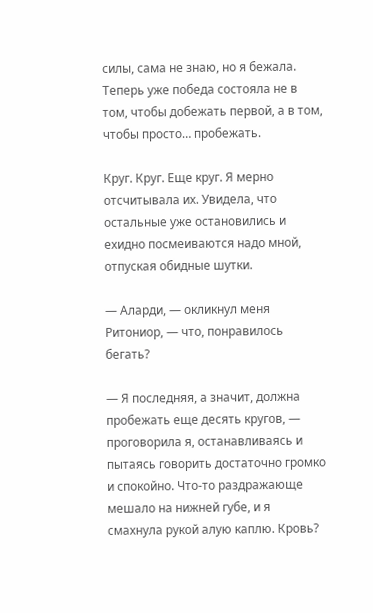силы, сама не знаю, но я бежала. Теперь уже победа состояла не в том, чтобы добежать первой, а в том, чтобы просто… пробежать.

Круг. Круг. Еще круг. Я мерно отсчитывала их. Увидела, что остальные уже остановились и ехидно посмеиваются надо мной, отпуская обидные шутки.

— Аларди, — окликнул меня Ритониор, — что, понравилось бегать?

— Я последняя, а значит, должна пробежать еще десять кругов, — проговорила я, останавливаясь и пытаясь говорить достаточно громко и спокойно. Что-то раздражающе мешало на нижней губе, и я смахнула рукой алую каплю. Кровь?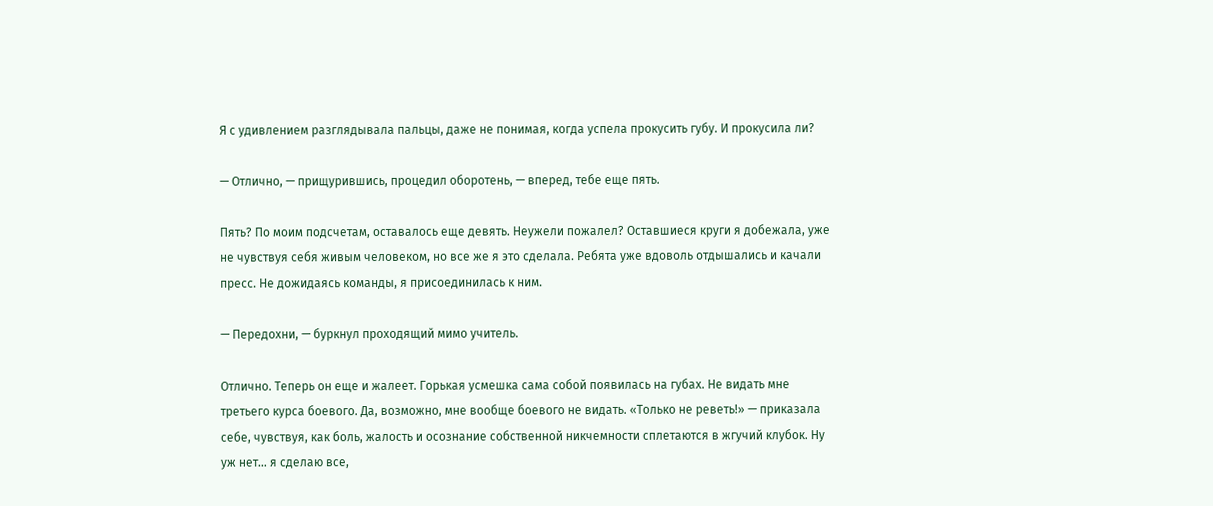Я с удивлением разглядывала пальцы, даже не понимая, когда успела прокусить губу. И прокусила ли?

— Отлично, — прищурившись, процедил оборотень, — вперед, тебе еще пять.

Пять? По моим подсчетам, оставалось еще девять. Неужели пожалел? Оставшиеся круги я добежала, уже не чувствуя себя живым человеком, но все же я это сделала. Ребята уже вдоволь отдышались и качали пресс. Не дожидаясь команды, я присоединилась к ним.

— Передохни, — буркнул проходящий мимо учитель.

Отлично. Теперь он еще и жалеет. Горькая усмешка сама собой появилась на губах. Не видать мне третьего курса боевого. Да, возможно, мне вообще боевого не видать. «Только не реветь!» — приказала себе, чувствуя, как боль, жалость и осознание собственной никчемности сплетаются в жгучий клубок. Ну уж нет… я сделаю все,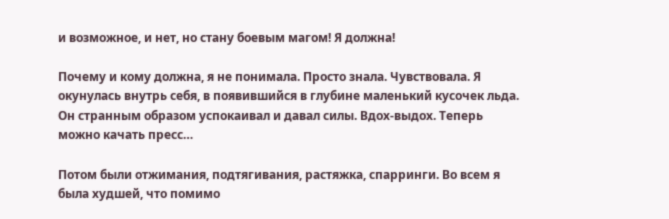и возможное, и нет, но стану боевым магом! Я должна!

Почему и кому должна, я не понимала. Просто знала. Чувствовала. Я окунулась внутрь себя, в появившийся в глубине маленький кусочек льда. Он странным образом успокаивал и давал силы. Вдох-выдох. Теперь можно качать пресс…

Потом были отжимания, подтягивания, растяжка, спарринги. Во всем я была худшей, что помимо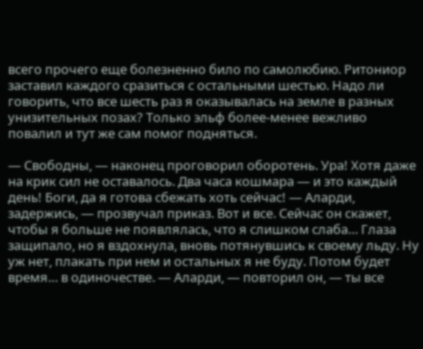всего прочего еще болезненно било по самолюбию. Ритониор заставил каждого сразиться с остальными шестью. Надо ли говорить, что все шесть раз я оказывалась на земле в разных унизительных позах? Только эльф более-менее вежливо повалил и тут же сам помог подняться.

— Свободны, — наконец проговорил оборотень. Ура! Хотя даже на крик сил не оставалось. Два часа кошмара — и это каждый день! Боги, да я готова сбежать хоть сейчас! — Аларди, задержись, — прозвучал приказ. Вот и все. Сейчас он скажет, чтобы я больше не появлялась, что я слишком слаба… Глаза защипало, но я вздохнула, вновь потянувшись к своему льду. Ну уж нет, плакать при нем и остальных я не буду. Потом будет время… в одиночестве. — Аларди, — повторил он, — ты все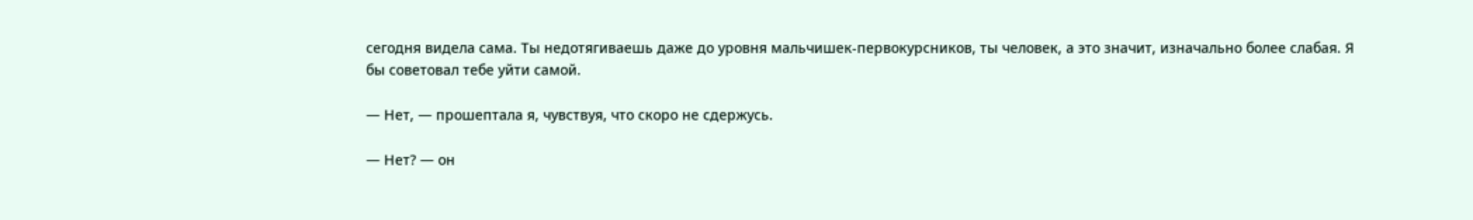сегодня видела сама. Ты недотягиваешь даже до уровня мальчишек-первокурсников, ты человек, а это значит, изначально более слабая. Я бы советовал тебе уйти самой.

— Нет, — прошептала я, чувствуя, что скоро не сдержусь.

— Нет? — он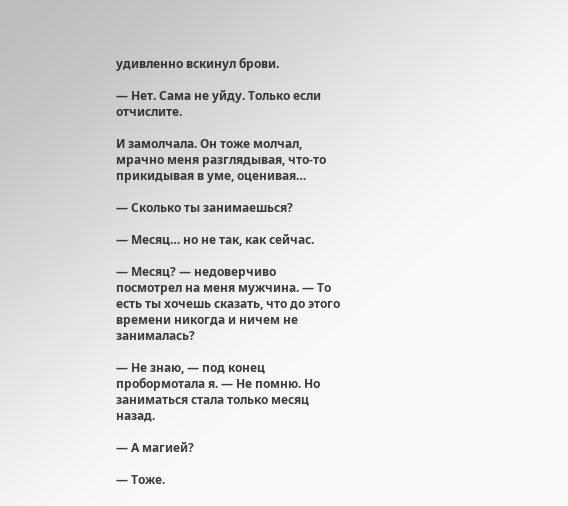удивленно вскинул брови.

— Нет. Сама не уйду. Только если отчислите.

И замолчала. Он тоже молчал, мрачно меня разглядывая, что-то прикидывая в уме, оценивая…

— Сколько ты занимаешься?

— Месяц… но не так, как сейчас.

— Месяц? — недоверчиво посмотрел на меня мужчина. — То есть ты хочешь сказать, что до этого времени никогда и ничем не занималась?

— Не знаю, — под конец пробормотала я. — Не помню. Но заниматься стала только месяц назад.

— А магией?

— Тоже.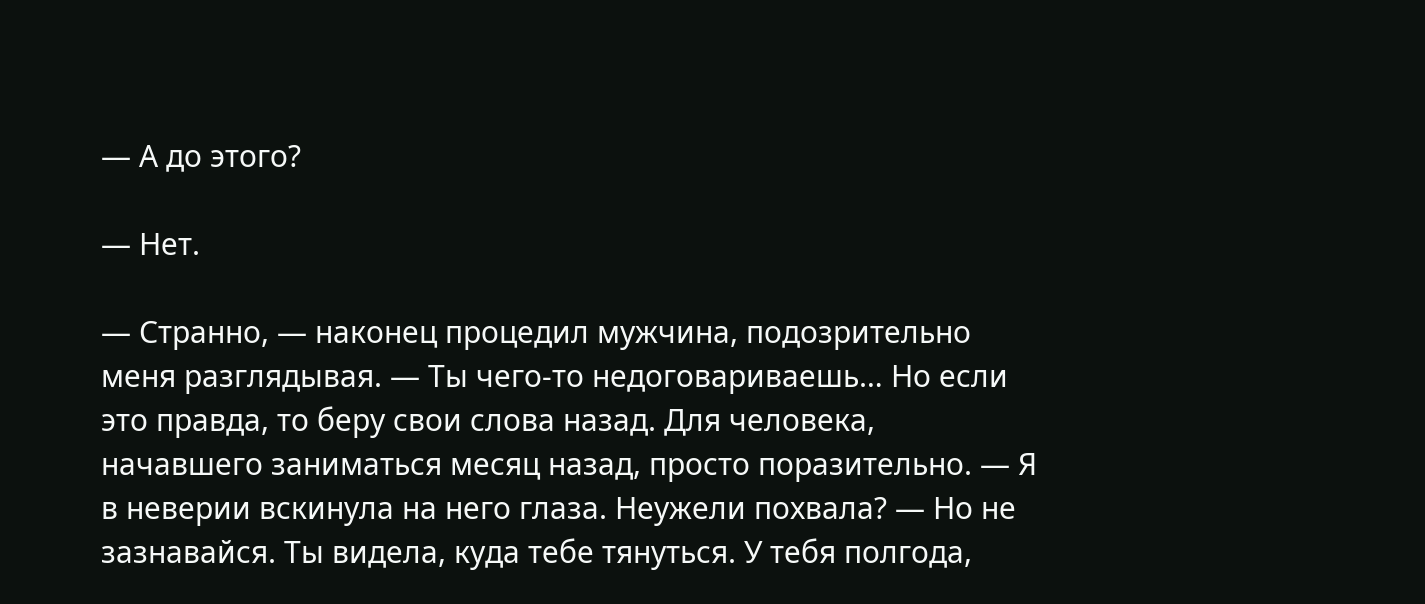— А до этого?

— Нет.

— Странно, — наконец процедил мужчина, подозрительно меня разглядывая. — Ты чего-то недоговариваешь… Но если это правда, то беру свои слова назад. Для человека, начавшего заниматься месяц назад, просто поразительно. — Я в неверии вскинула на него глаза. Неужели похвала? — Но не зазнавайся. Ты видела, куда тебе тянуться. У тебя полгода,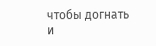чтобы догнать и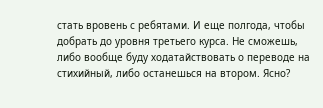стать вровень с ребятами. И еще полгода, чтобы добрать до уровня третьего курса. Не сможешь, либо вообще буду ходатайствовать о переводе на стихийный, либо останешься на втором. Ясно?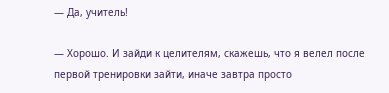— Да, учитель!

— Хорошо. И зайди к целителям, скажешь, что я велел после первой тренировки зайти, иначе завтра просто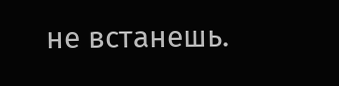не встанешь.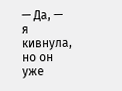— Да, — я кивнула, но он уже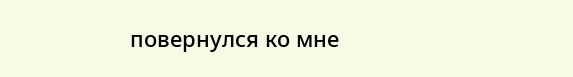повернулся ко мне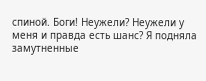спиной. Боги! Неужели? Неужели у меня и правда есть шанс? Я подняла замутненные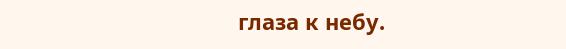глаза к небу.